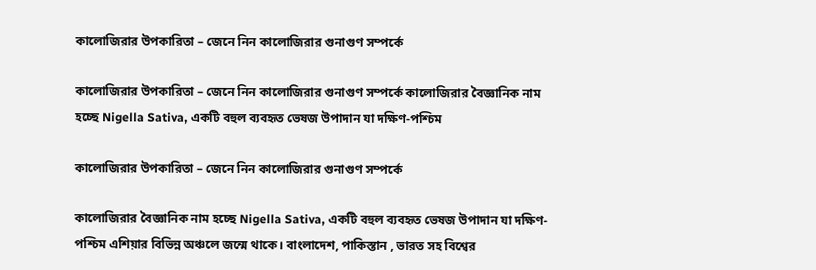কালোজিরার উপকারিতা – জেনে নিন কালোজিরার গুনাগুণ সম্পর্কে

কালোজিরার উপকারিতা – জেনে নিন কালোজিরার গুনাগুণ সম্পর্কে কালোজিরার বৈজ্ঞানিক নাম হচ্ছে Nigella Sativa, একটি বহুল ব্যবহৃত ভেষজ উপাদান যা দক্ষিণ-পশ্চিম

কালোজিরার উপকারিতা – জেনে নিন কালোজিরার গুনাগুণ সম্পর্কে

কালোজিরার বৈজ্ঞানিক নাম হচ্ছে Nigella Sativa, একটি বহুল ব্যবহৃত ভেষজ উপাদান যা দক্ষিণ-পশ্চিম এশিয়ার বিভিন্ন অঞ্চলে জন্মে থাকে। বাংলাদেশ, পাকিস্তান , ভারত সহ বিশ্বের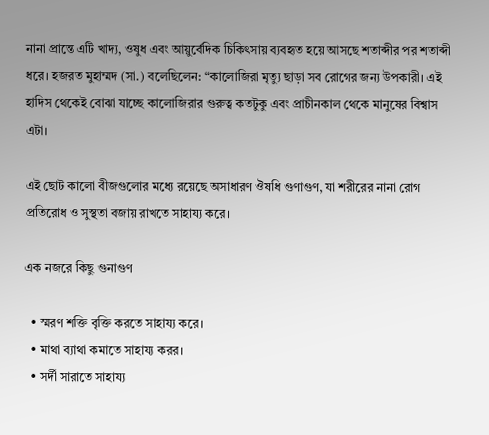নানা প্রান্তে এটি খাদ্য, ওষুধ এবং আয়ুর্বেদিক চিকিৎসায় ব্যবহৃত হয়ে আসছে শতাব্দীর পর শতাব্দী ধরে। হজরত মুহাম্মদ (সা.) বলেছিলেন: “কালোজিরা মৃত্যু ছাড়া সব রোগের জন্য উপকারী। এই হাদিস থেকেই বোঝা যাচ্ছে কালোজিরার গুরুত্ব কতটুকু এবং প্রাচীনকাল থেকে মানুষের বিশ্বাস এটা।

এই ছোট কালো বীজগুলোর মধ্যে রয়েছে অসাধারণ ঔষধি গুণাগুণ, যা শরীরের নানা রোগ প্রতিরোধ ও সুস্থতা বজায় রাখতে সাহায্য করে।

এক নজরে কিছু গুনাগুণ

  • স্মরণ শক্তি বৃক্তি করতে সাহায্য করে।
  • মাথা ব্যাথা কমাতে সাহায্য করর।
  • সর্দী সারাতে সাহায্য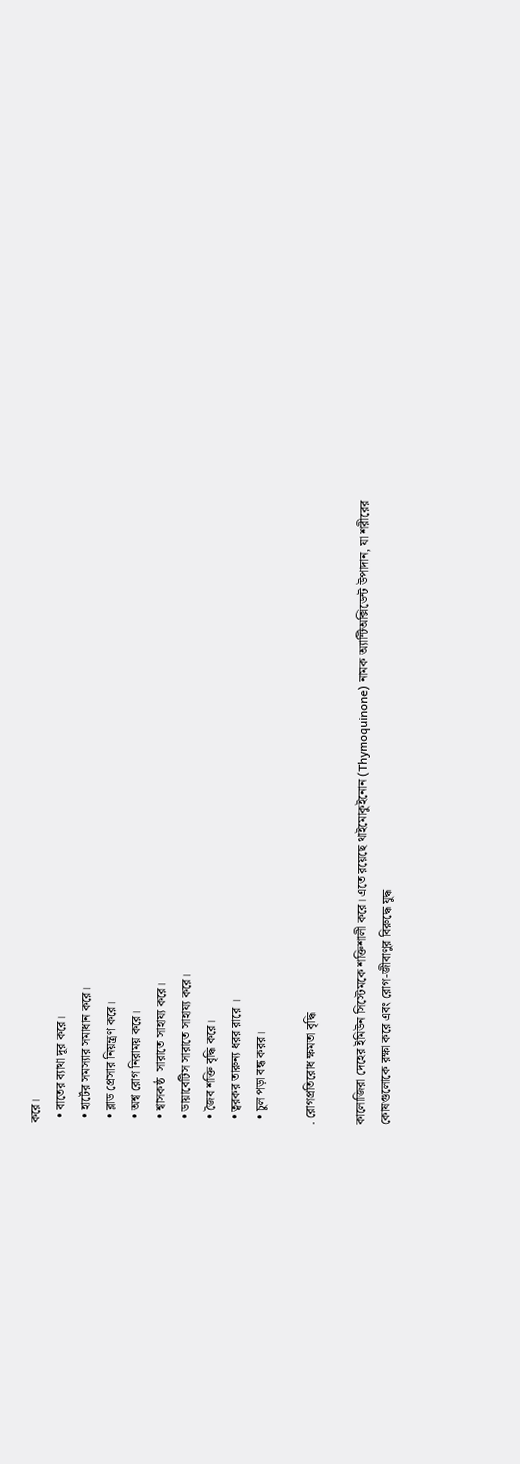করে।
  • বাতের ব্যাথা দূর করে।
  • হার্টের সমস্যার সমাধান করে।
  • ব্লাড প্রেসার নিয়ন্ত্রণ করে।
  • অশ্ব রোগ নিরাময় করে।
  • শ্বাসকষ্ঠ  সারাতে সাহায্য করে।
  • ডায়াবেটিস সারাতে সাহায্য করে।
  • জৈব শক্তি বৃদ্ধি করে।
  • ত্বরকর তারুন্য ধরর রারে ।
  • চুল পড়া বন্ধ করর।

. রোগপ্রতিরোধ ক্ষমতা বৃদ্ধি

কালোজিরা দেহের ইমিউন সিস্টেমকে শক্তিশালী করে। এতে রয়েছে থাইমোকুইনোন (Thymoquinone) নামক অ্যান্টিঅক্সিডেন্ট উপাদান, যা শরীরের কোষগুলোকে রক্ষা করে এবং রোগ-জীবাণুর বিরুদ্ধে যুদ্ধ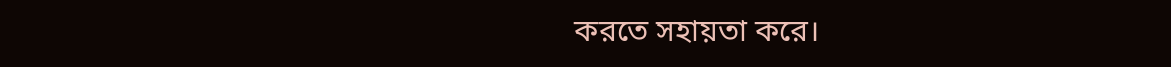করতে সহায়তা করে।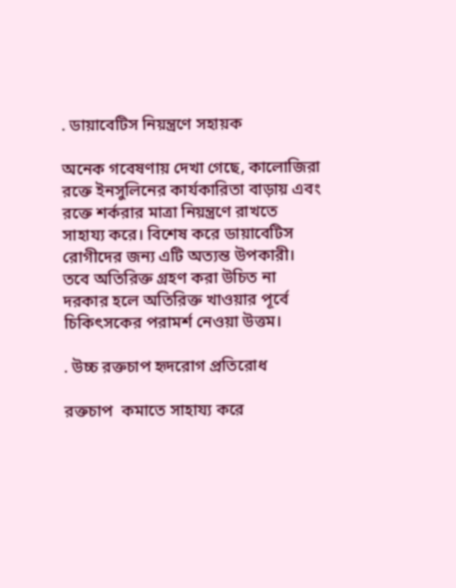. ডায়াবেটিস নিয়ন্ত্রণে সহায়ক

অনেক গবেষণায় দেখা গেছে, কালোজিরা রক্তে ইনসুলিনের কার্যকারিতা বাড়ায় এবং রক্তে শর্করার মাত্রা নিয়ন্ত্রণে রাখতে সাহায্য করে। বিশেষ করে ডায়াবেটিস রোগীদের জন্য এটি অত্যন্ত উপকারী। তবে অতিরিক্ত গ্রহণ করা উচিত না দরকার হলে অতিরিক্ত খাওয়ার পূর্বে চিকিৎসকের পরামর্শ নেওয়া উত্তম।

. উচ্চ রক্তচাপ হৃদরোগ প্রতিরোধ

রক্তচাপ  কমাতে সাহায্য করে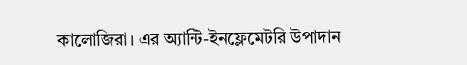কালোজিরা। এর অ্যান্টি-ইনফ্লেমেটরি উপাদান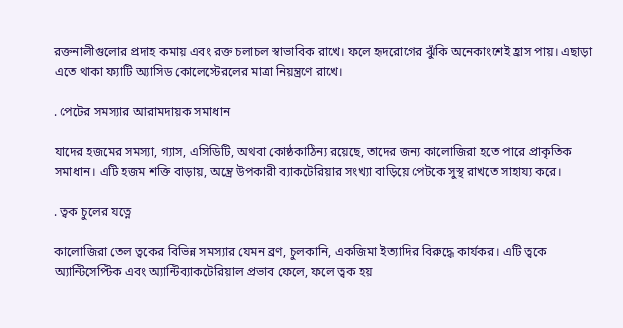রক্তনালীগুলোর প্রদাহ কমায় এবং রক্ত চলাচল স্বাভাবিক রাখে। ফলে হৃদরোগের ঝুঁকি অনেকাংশেই হ্রাস পায়। এছাড়া এতে থাকা ফ্যাটি অ্যাসিড কোলেস্টেরলের মাত্রা নিয়ন্ত্রণে রাখে।

. পেটের সমস্যার আরামদায়ক সমাধান

যাদের হজমের সমস্যা, গ্যাস, এসিডিটি, অথবা কোষ্ঠকাঠিন্য রয়েছে, তাদের জন্য কালোজিরা হতে পারে প্রাকৃতিক সমাধান। এটি হজম শক্তি বাড়ায়, অন্ত্রে উপকারী ব্যাকটেরিয়ার সংখ্যা বাড়িয়ে পেটকে সুস্থ রাখতে সাহায্য করে।

. ত্বক চুলের যত্নে

কালোজিরা তেল ত্বকের বিভিন্ন সমস্যার যেমন ব্রণ, চুলকানি, একজিমা ইত্যাদির বিরুদ্ধে কার্যকর। এটি ত্বকে অ্যান্টিসেপ্টিক এবং অ্যান্টিব্যাকটেরিয়াল প্রভাব ফেলে, ফলে ত্বক হয়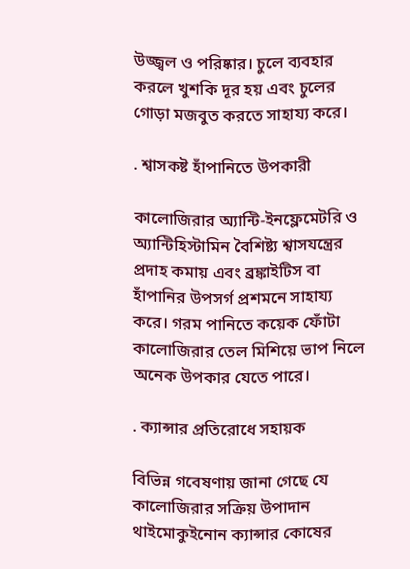উজ্জ্বল ও পরিষ্কার। চুলে ব্যবহার করলে খুশকি দূর হয় এবং চুলের গোড়া মজবুত করতে সাহায্য করে।

. শ্বাসকষ্ট হাঁপানিতে উপকারী

কালোজিরার অ্যান্টি-ইনফ্লেমেটরি ও অ্যান্টিহিস্টামিন বৈশিষ্ট্য শ্বাসযন্ত্রের প্রদাহ কমায় এবং ব্রঙ্কাইটিস বা হাঁপানির উপসর্গ প্রশমনে সাহায্য করে। গরম পানিতে কয়েক ফোঁটা কালোজিরার তেল মিশিয়ে ভাপ নিলে অনেক উপকার যেতে পারে।

. ক্যান্সার প্রতিরোধে সহায়ক

বিভিন্ন গবেষণায় জানা গেছে যে কালোজিরার সক্রিয় উপাদান থাইমোকুইনোন ক্যান্সার কোষের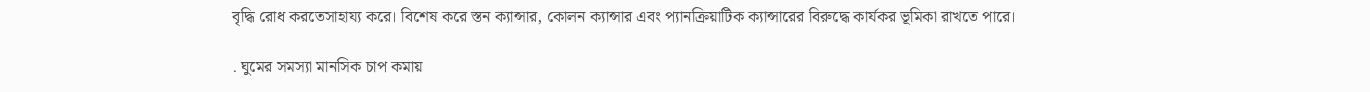বৃদ্ধি রোধ করতেসাহায্য করে। বিশেষ করে স্তন ক্যান্সার, কোলন ক্যান্সার এবং প্যানক্রিয়াটিক ক্যান্সারের বিরুদ্ধে কার্যকর ভূমিকা রাখতে পারে।

. ঘুমের সমস্যা মানসিক চাপ কমায়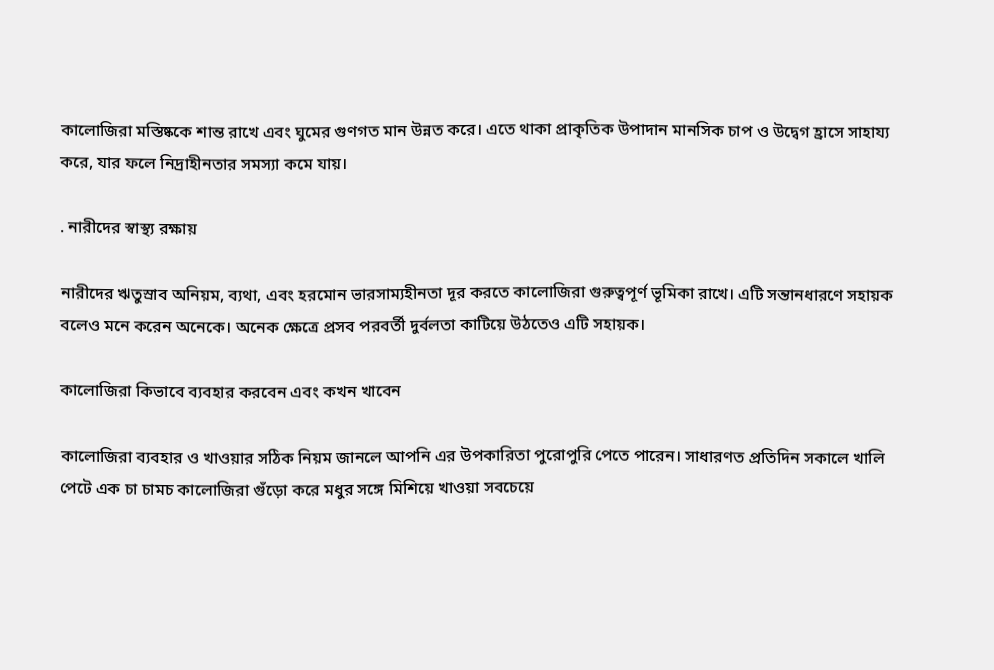কালোজিরা মস্তিষ্ককে শান্ত রাখে এবং ঘুমের গুণগত মান উন্নত করে। এতে থাকা প্রাকৃতিক উপাদান মানসিক চাপ ও উদ্বেগ হ্রাসে সাহায্য করে, যার ফলে নিদ্রাহীনতার সমস্যা কমে যায়।

. নারীদের স্বাস্থ্য রক্ষায়

নারীদের ঋতুস্রাব অনিয়ম, ব্যথা, এবং হরমোন ভারসাম্যহীনতা দূর করতে কালোজিরা গুরুত্বপূর্ণ ভূমিকা রাখে। এটি সন্তানধারণে সহায়ক বলেও মনে করেন অনেকে। অনেক ক্ষেত্রে প্রসব পরবর্তী দুর্বলতা কাটিয়ে উঠতেও এটি সহায়ক।

কালোজিরা কিভাবে ব্যবহার করবেন এবং কখন খাবেন

কালোজিরা ব্যবহার ও খাওয়ার সঠিক নিয়ম জানলে আপনি এর উপকারিতা পুরোপুরি পেতে পারেন। সাধারণত প্রতিদিন সকালে খালি পেটে এক চা চামচ কালোজিরা গুঁড়ো করে মধুর সঙ্গে মিশিয়ে খাওয়া সবচেয়ে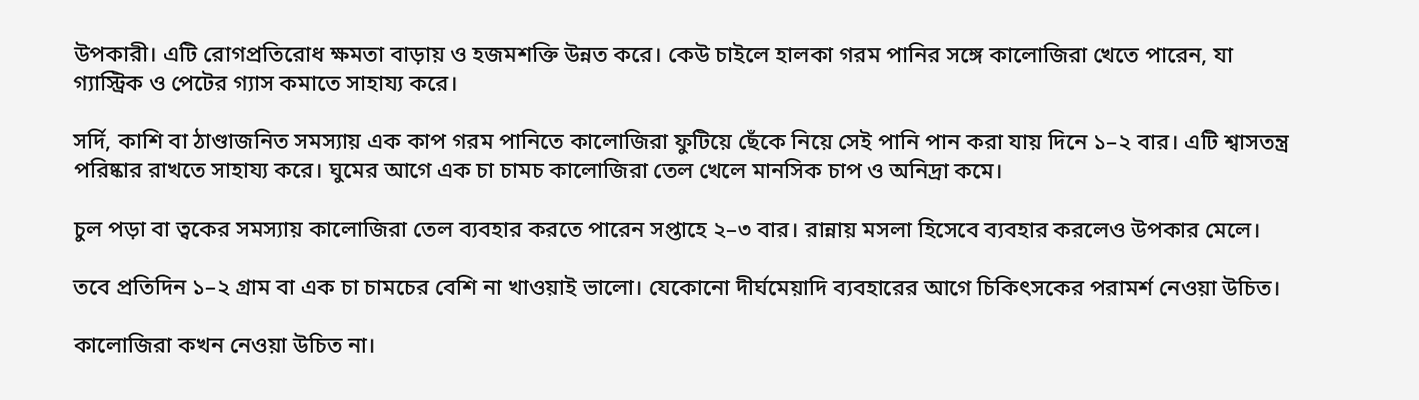উপকারী। এটি রোগপ্রতিরোধ ক্ষমতা বাড়ায় ও হজমশক্তি উন্নত করে। কেউ চাইলে হালকা গরম পানির সঙ্গে কালোজিরা খেতে পারেন, যা গ্যাস্ট্রিক ও পেটের গ্যাস কমাতে সাহায্য করে।

সর্দি, কাশি বা ঠাণ্ডাজনিত সমস্যায় এক কাপ গরম পানিতে কালোজিরা ফুটিয়ে ছেঁকে নিয়ে সেই পানি পান করা যায় দিনে ১–২ বার। এটি শ্বাসতন্ত্র পরিষ্কার রাখতে সাহায্য করে। ঘুমের আগে এক চা চামচ কালোজিরা তেল খেলে মানসিক চাপ ও অনিদ্রা কমে।

চুল পড়া বা ত্বকের সমস্যায় কালোজিরা তেল ব্যবহার করতে পারেন সপ্তাহে ২–৩ বার। রান্নায় মসলা হিসেবে ব্যবহার করলেও উপকার মেলে।

তবে প্রতিদিন ১–২ গ্রাম বা এক চা চামচের বেশি না খাওয়াই ভালো। যেকোনো দীর্ঘমেয়াদি ব্যবহারের আগে চিকিৎসকের পরামর্শ নেওয়া উচিত।

কালোজিরা কখন নেওয়া উচিত না।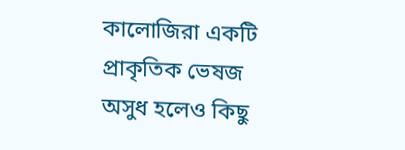কালোজিরা একটি প্রাকৃতিক ভেষজ অসুধ হলেও কিছু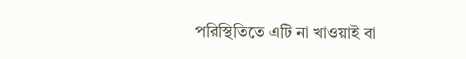পরিস্থিতিতে এটি না খাওয়াই বা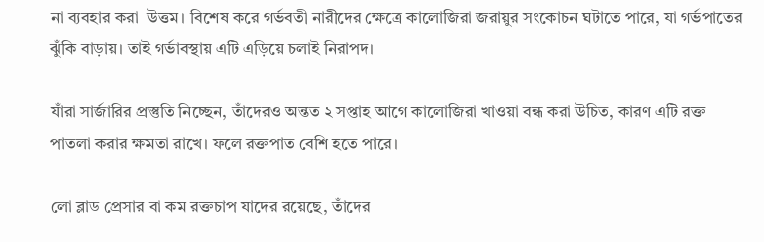না ব্যবহার করা  উত্তম। বিশেষ করে গর্ভবতী নারীদের ক্ষেত্রে কালোজিরা জরায়ুর সংকোচন ঘটাতে পারে, যা গর্ভপাতের ঝুঁকি বাড়ায়। তাই গর্ভাবস্থায় এটি এড়িয়ে চলাই নিরাপদ।

যাঁরা সার্জারির প্রস্তুতি নিচ্ছেন, তাঁদেরও অন্তত ২ সপ্তাহ আগে কালোজিরা খাওয়া বন্ধ করা উচিত, কারণ এটি রক্ত পাতলা করার ক্ষমতা রাখে। ফলে রক্তপাত বেশি হতে পারে।

লো ব্লাড প্রেসার বা কম রক্তচাপ যাদের রয়েছে, তাঁদের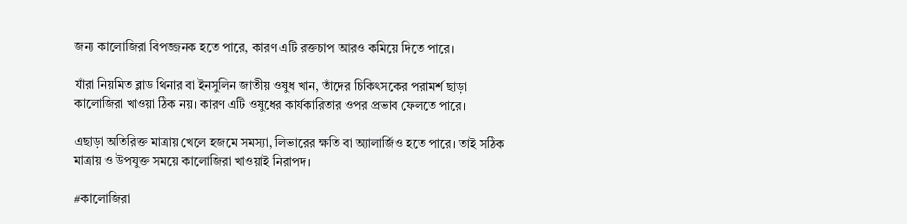জন্য কালোজিরা বিপজ্জনক হতে পারে, কারণ এটি রক্তচাপ আরও কমিয়ে দিতে পারে।

যাঁরা নিয়মিত ব্লাড থিনার বা ইনসুলিন জাতীয় ওষুধ খান, তাঁদের চিকিৎসকের পরামর্শ ছাড়া কালোজিরা খাওয়া ঠিক নয়। কারণ এটি ওষুধের কার্যকারিতার ওপর প্রভাব ফেলতে পারে।

এছাড়া অতিরিক্ত মাত্রায় খেলে হজমে সমস্যা, লিভারের ক্ষতি বা অ্যালার্জিও হতে পারে। তাই সঠিক মাত্রায় ও উপযুক্ত সময়ে কালোজিরা খাওয়াই নিরাপদ।

#কালোজিরা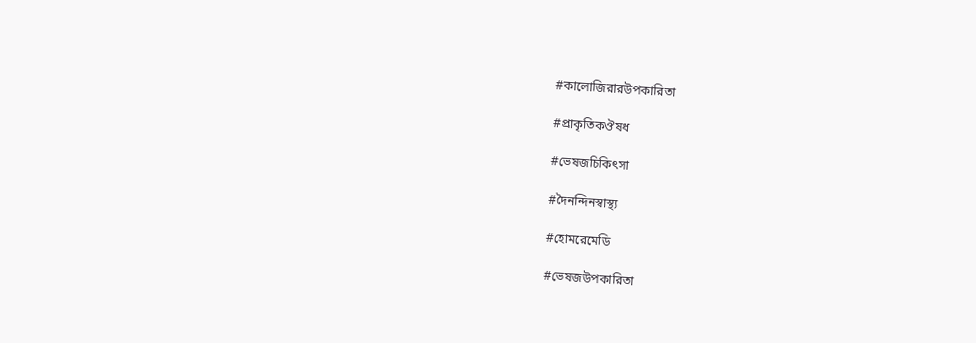#কালোজিরারউপকারিতা

#প্রাকৃতিকঔষধ

#ভেষজচিকিৎসা

#দৈনন্দিনস্বাস্থ্য

#হোমরেমেডি

#ভেষজউপকারিতা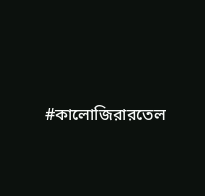#কালোজিরারতেল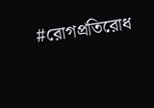#রোগপ্রতিরোধ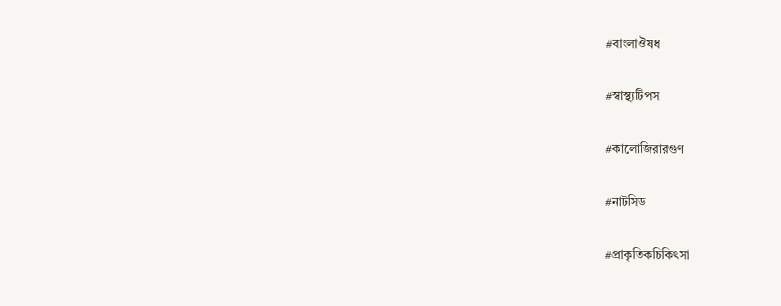#বাংলাঔষধ

#স্বাস্থ্যটিপস

#কালোজিরারগুণ

#নাটসিড

#প্রাকৃতিকচিকিৎসা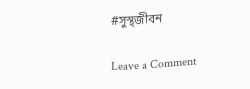#সুস্থজীবন

Leave a Comment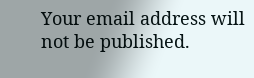Your email address will not be published.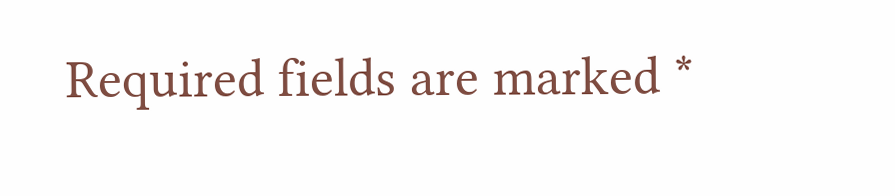Required fields are marked *